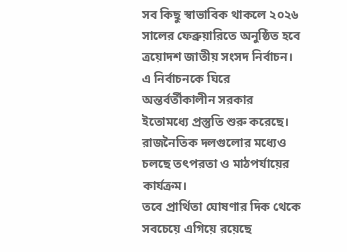সব কিছু স্বাভাবিক থাকলে ২০২৬ সালের ফেব্রুয়ারিতে অনুষ্ঠিত হবে ত্রয়োদশ জাতীয় সংসদ নির্বাচন। এ নির্বাচনকে ঘিরে অন্তর্বর্তীকালীন সরকার ইতোমধ্যে প্রস্তুতি শুরু করেছে। রাজনৈতিক দলগুলোর মধ্যেও চলছে তৎপরতা ও মাঠপর্যায়ের কার্যক্রম।
তবে প্রার্থিতা ঘোষণার দিক থেকে সবচেয়ে এগিয়ে রয়েছে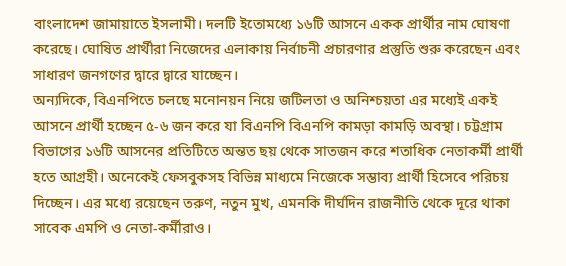বাংলাদেশ জামায়াতে ইসলামী। দলটি ইতোমধ্যে ১৬টি আসনে একক প্রার্থীর নাম ঘোষণা করেছে। ঘোষিত প্রার্থীরা নিজেদের এলাকায় নির্বাচনী প্রচারণার প্রস্তুতি শুরু করেছেন এবং সাধারণ জনগণের দ্বারে দ্বারে যাচ্ছেন।
অন্যদিকে, বিএনপিতে চলছে মনোনয়ন নিয়ে জটিলতা ও অনিশ্চয়তা এর মধ্যেই একই আসনে প্রার্থী হচ্ছেন ৫-৬ জন করে যা বিএনপি বিএনপি কামড়া কামড়ি অবস্থা। চট্টগ্রাম বিভাগের ১৬টি আসনের প্রতিটিতে অন্তত ছয় থেকে সাতজন করে শতাধিক নেতাকর্মী প্রার্থী হতে আগ্রহী। অনেকেই ফেসবুকসহ বিভিন্ন মাধ্যমে নিজেকে সম্ভাব্য প্রার্থী হিসেবে পরিচয় দিচ্ছেন। এর মধ্যে রয়েছেন তরুণ, নতুন মুখ, এমনকি দীর্ঘদিন রাজনীতি থেকে দূরে থাকা সাবেক এমপি ও নেতা-কর্মীরাও।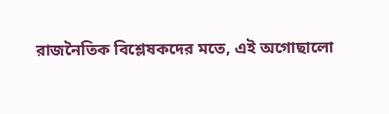রাজনৈতিক বিশ্লেষকদের মতে, এই অগোছালো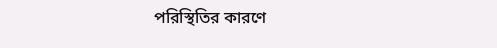পরিস্থিতির কারণে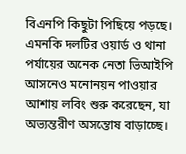বিএনপি কিছুটা পিছিয়ে পড়ছে। এমনকি দলটির ওয়ার্ড ও থানা পর্যায়ের অনেক নেতা ভিআইপি আসনেও মনোনয়ন পাওয়ার আশায় লবিং শুরু করেছেন, যা অভ্যন্তরীণ অসন্তোষ বাড়াচ্ছে।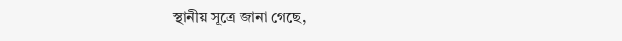স্থানীয় সূত্রে জানা গেছে,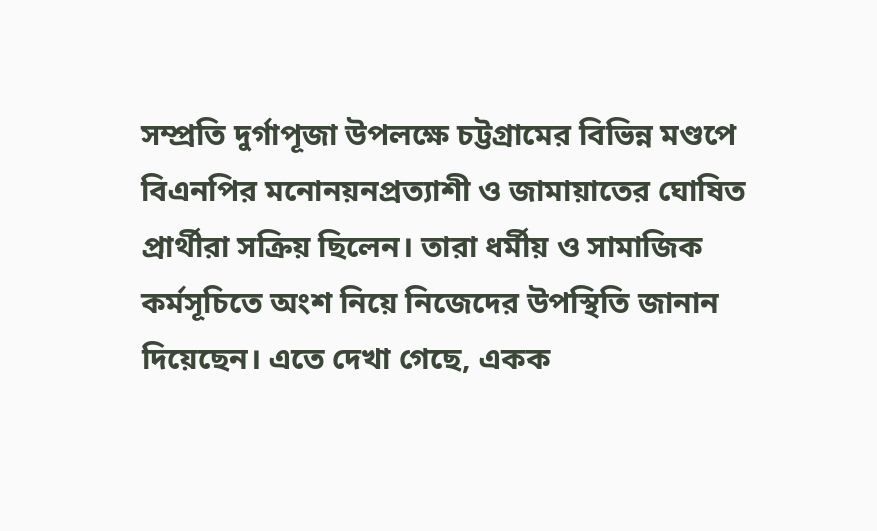সম্প্রতি দুর্গাপূজা উপলক্ষে চট্টগ্রামের বিভিন্ন মণ্ডপে বিএনপির মনোনয়নপ্রত্যাশী ও জামায়াতের ঘোষিত প্রার্থীরা সক্রিয় ছিলেন। তারা ধর্মীয় ও সামাজিক কর্মসূচিতে অংশ নিয়ে নিজেদের উপস্থিতি জানান দিয়েছেন। এতে দেখা গেছে, একক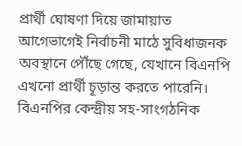প্রার্থী ঘোষণা দিয়ে জামায়াত আগেভাগেই নির্বাচনী মাঠে সুবিধাজনক অবস্থানে পৌঁছে গেছে, যেখানে বিএনপি এখনো প্রার্থী চূড়ান্ত করতে পারেনি।
বিএনপির কেন্দ্রীয় সহ-সাংগঠনিক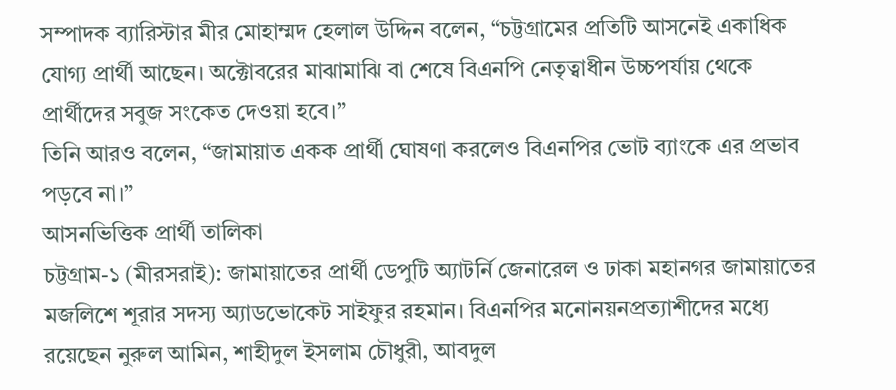সম্পাদক ব্যারিস্টার মীর মোহাম্মদ হেলাল উদ্দিন বলেন, “চট্টগ্রামের প্রতিটি আসনেই একাধিক যোগ্য প্রার্থী আছেন। অক্টোবরের মাঝামাঝি বা শেষে বিএনপি নেতৃত্বাধীন উচ্চপর্যায় থেকে প্রার্থীদের সবুজ সংকেত দেওয়া হবে।”
তিনি আরও বলেন, “জামায়াত একক প্রার্থী ঘোষণা করলেও বিএনপির ভোট ব্যাংকে এর প্রভাব পড়বে না।”
আসনভিত্তিক প্রার্থী তালিকা
চট্টগ্রাম-১ (মীরসরাই): জামায়াতের প্রার্থী ডেপুটি অ্যাটর্নি জেনারেল ও ঢাকা মহানগর জামায়াতের মজলিশে শূরার সদস্য অ্যাডভোকেট সাইফুর রহমান। বিএনপির মনোনয়নপ্রত্যাশীদের মধ্যে রয়েছেন নুরুল আমিন, শাহীদুল ইসলাম চৌধুরী, আবদুল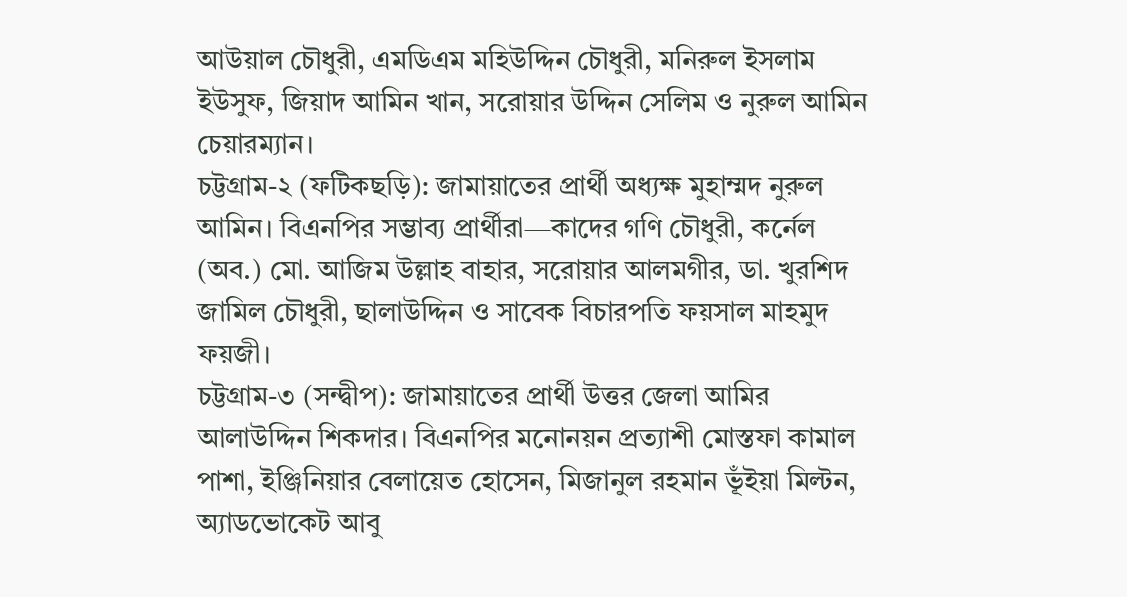আউয়াল চৌধুরী, এমডিএম মহিউদ্দিন চৌধুরী, মনিরুল ইসলাম ইউসুফ, জিয়াদ আমিন খান, সরোয়ার উদ্দিন সেলিম ও নুরুল আমিন চেয়ারম্যান।
চট্টগ্রাম-২ (ফটিকছড়ি): জামায়াতের প্রার্থী অধ্যক্ষ মুহাম্মদ নুরুল আমিন। বিএনপির সম্ভাব্য প্রার্থীরা—কাদের গণি চৌধুরী, কর্নেল (অব.) মো. আজিম উল্লাহ বাহার, সরোয়ার আলমগীর, ডা. খুরশিদ জামিল চৌধুরী, ছালাউদ্দিন ও সাবেক বিচারপতি ফয়সাল মাহমুদ ফয়জী।
চট্টগ্রাম-৩ (সন্দ্বীপ): জামায়াতের প্রার্থী উত্তর জেলা আমির আলাউদ্দিন শিকদার। বিএনপির মনোনয়ন প্রত্যাশী মোস্তফা কামাল পাশা, ইঞ্জিনিয়ার বেলায়েত হোসেন, মিজানুল রহমান ভূঁইয়া মিল্টন, অ্যাডভোকেট আবু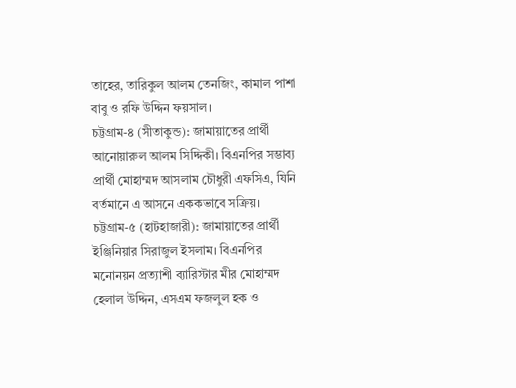তাহের, তারিকুল আলম তেনজিং, কামাল পাশা বাবু ও রফি উদ্দিন ফয়সাল।
চট্টগ্রাম-৪ (সীতাকুন্ড): জামায়াতের প্রার্থী আনোয়ারুল আলম সিদ্দিকী। বিএনপির সম্ভাব্য প্রার্থী মোহাম্মদ আসলাম চৌধুরী এফসিএ, যিনি বর্তমানে এ আসনে এককভাবে সক্রিয়।
চট্টগ্রাম-৫ (হাটহাজারী): জামায়াতের প্রার্থী ইঞ্জিনিয়ার সিরাজুল ইসলাম। বিএনপির মনোনয়ন প্রত্যাশী ব্যারিস্টার মীর মোহাম্মদ হেলাল উদ্দিন, এসএম ফজলুল হক ও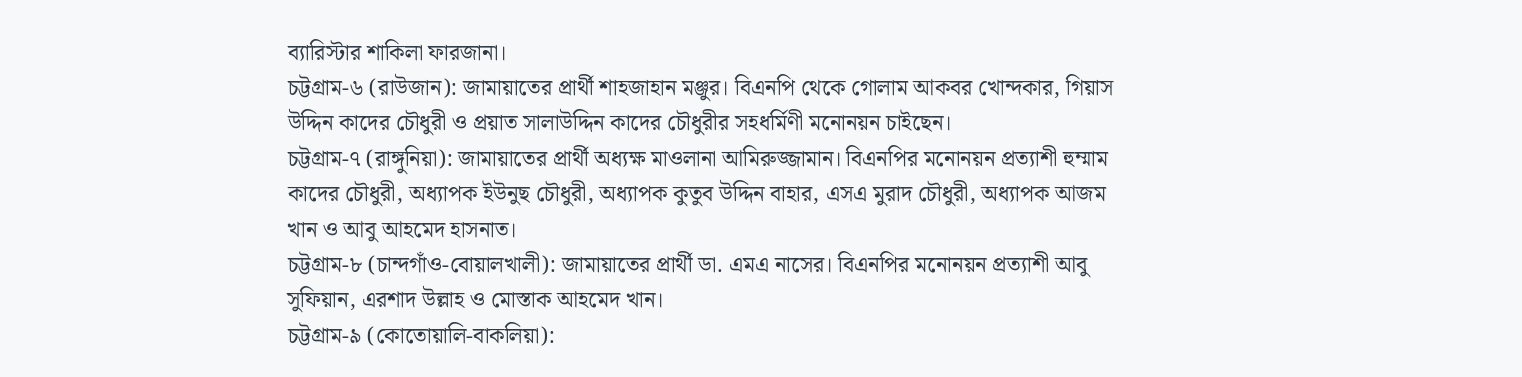ব্যারিস্টার শাকিলা ফারজানা।
চট্টগ্রাম-৬ (রাউজান): জামায়াতের প্রার্থী শাহজাহান মঞ্জুর। বিএনপি থেকে গোলাম আকবর খোন্দকার, গিয়াস উদ্দিন কাদের চৌধুরী ও প্রয়াত সালাউদ্দিন কাদের চৌধুরীর সহধর্মিণী মনোনয়ন চাইছেন।
চট্টগ্রাম-৭ (রাঙ্গুনিয়া): জামায়াতের প্রার্থী অধ্যক্ষ মাওলানা আমিরুজ্জামান। বিএনপির মনোনয়ন প্রত্যাশী হুম্মাম কাদের চৌধুরী, অধ্যাপক ইউনুছ চৌধুরী, অধ্যাপক কুতুব উদ্দিন বাহার, এসএ মুরাদ চৌধুরী, অধ্যাপক আজম খান ও আবু আহমেদ হাসনাত।
চট্টগ্রাম-৮ (চান্দগাঁও-বোয়ালখালী): জামায়াতের প্রার্থী ডা. এমএ নাসের। বিএনপির মনোনয়ন প্রত্যাশী আবু সুফিয়ান, এরশাদ উল্লাহ ও মোস্তাক আহমেদ খান।
চট্টগ্রাম-৯ (কোতোয়ালি-বাকলিয়া):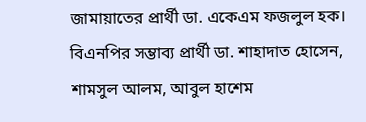জামায়াতের প্রার্থী ডা. একেএম ফজলুল হক। বিএনপির সম্ভাব্য প্রার্থী ডা. শাহাদাত হোসেন, শামসুল আলম, আবুল হাশেম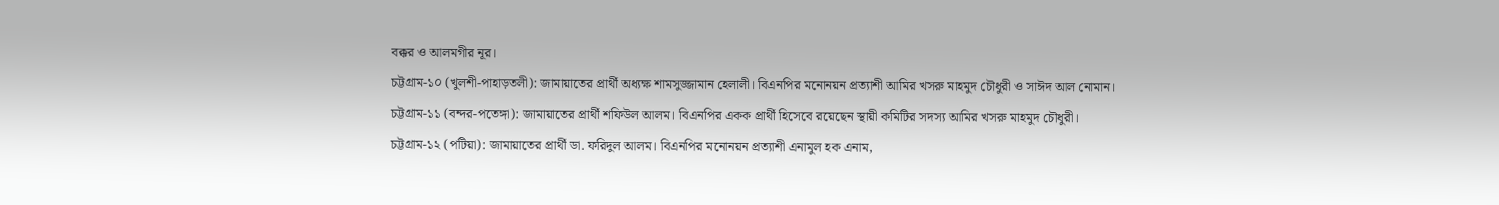বক্কর ও আলমগীর নূর।
চট্টগ্রাম-১০ (খুলশী-পাহাড়তলী): জামায়াতের প্রার্থী অধ্যক্ষ শামসুজ্জামান হেলালী। বিএনপির মনোনয়ন প্রত্যাশী আমির খসরু মাহমুদ চৌধুরী ও সাঈদ আল নোমান।
চট্টগ্রাম-১১ (বন্দর-পতেঙ্গা): জামায়াতের প্রার্থী শফিউল আলম। বিএনপির একক প্রার্থী হিসেবে রয়েছেন স্থায়ী কমিটির সদস্য আমির খসরু মাহমুদ চৌধুরী।
চট্টগ্রাম-১২ (পটিয়া): জামায়াতের প্রার্থী ডা. ফরিদুল আলম। বিএনপির মনোনয়ন প্রত্যাশী এনামুল হক এনাম,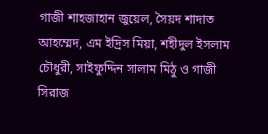গাজী শাহজাহান জুয়েল, সৈয়দ শাদাত আহম্মেদ, এম ইদ্রিস মিয়া, শহীদুল ইসলাম চৌধুরী, সাইফুদ্দিন সালাম মিঠু ও গাজী সিরাজ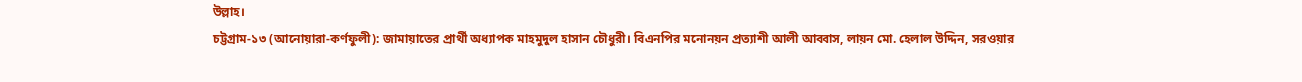উল্লাহ।
চট্টগ্রাম-১৩ (আনোয়ারা-কর্ণফুলী): জামায়াতের প্রার্থী অধ্যাপক মাহমুদুল হাসান চৌধুরী। বিএনপির মনোনয়ন প্রত্যাশী আলী আব্বাস, লায়ন মো. হেলাল উদ্দিন, সরওয়ার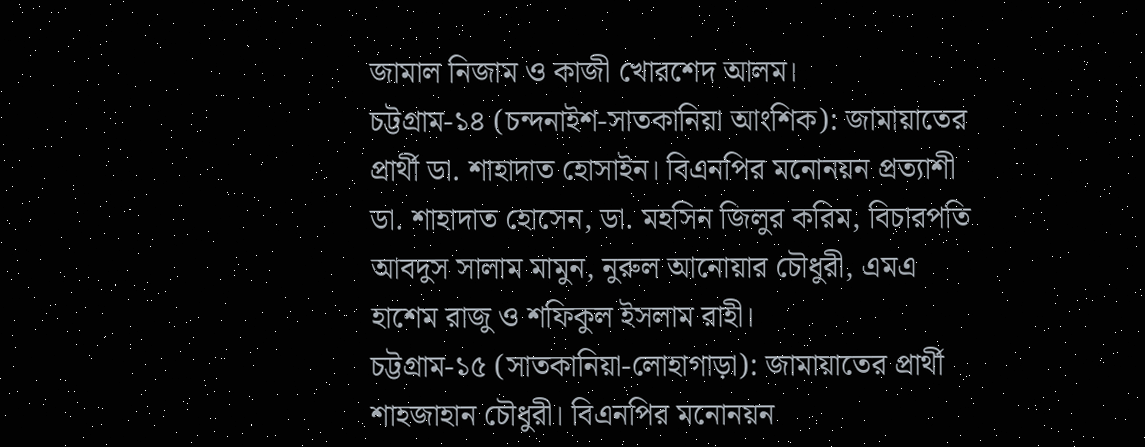জামাল নিজাম ও কাজী খোরশেদ আলম।
চট্টগ্রাম-১৪ (চন্দনাইশ-সাতকানিয়া আংশিক): জামায়াতের প্রার্থী ডা. শাহাদাত হোসাইন। বিএনপির মনোনয়ন প্রত্যাশী ডা. শাহাদাত হোসেন, ডা. মহসিন জিলুর করিম, বিচারপতি আবদুস সালাম মামুন, নুরুল আনোয়ার চৌধুরী, এমএ হাশেম রাজু ও শফিকুল ইসলাম রাহী।
চট্টগ্রাম-১৫ (সাতকানিয়া-লোহাগাড়া): জামায়াতের প্রার্থী শাহজাহান চৌধুরী। বিএনপির মনোনয়ন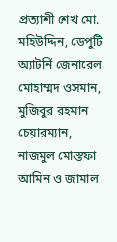প্রত্যাশী শেখ মো. মহিউদ্দিন, ডেপুটি অ্যাটর্নি জেনারেল মোহাম্মদ ওসমান, মুজিবুর রহমান চেয়ারম্যান, নাজমুল মোস্তফা আমিন ও জামাল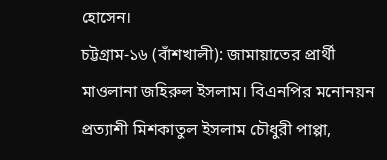হোসেন।
চট্টগ্রাম-১৬ (বাঁশখালী): জামায়াতের প্রার্থী মাওলানা জহিরুল ইসলাম। বিএনপির মনোনয়ন প্রত্যাশী মিশকাতুল ইসলাম চৌধুরী পাপ্পা,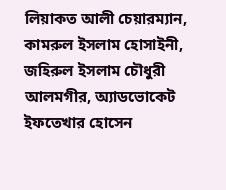লিয়াকত আলী চেয়ারম্যান, কামরুল ইসলাম হোসাইনী, জহিরুল ইসলাম চৌধুরী আলমগীর, অ্যাডভোকেট ইফতেখার হোসেন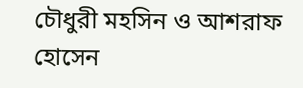চৌধুরী মহসিন ও আশরাফ হোসেন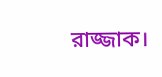রাজ্জাক।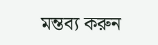মন্তব্য করুন